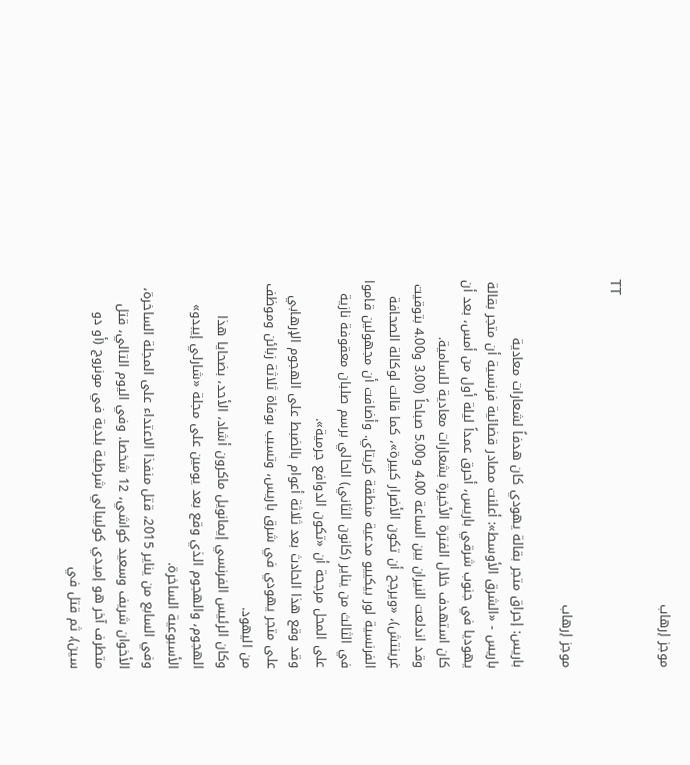موجز إرهاب

TT

موجز إرهاب

باريس: إحراق متجر بقالة يهودي كان هدفاً لشعارات معادية
باريس - «الشرق الأوسط»: أعلنت مصادر قضائية فرنسية أن متجر بقالة يهوديا في جنوب شرقي باريس، أحرق عمداً ليلة أول من أمس، بعد أن كان استهدف خلال الفترة الأخيرة بشعارات معادية للسامية.
وقد اندلعت النيران بين الساعة 4.00 و5.00 صباحاً (3.00 و4.00 بتوقيت غرينتش)، «ويرجح أن تكون الأضرار كبيرة»، كما قالت لوكالة الصحافة الفرنسية لور بيكييو مدعية منطقة كريتاي. وأضافت أن مجهولين قاموا في الثالث من يناير (كانون الثاني) الحالي برسم صلبان معقوفة نازية على المحل مرجحة أن «تكون الدوافع جرمية».
وقد وقع هذا الحادث بعد ثلاثة أعوام بالضبط على الهجوم الإرهابي على متجر يهودي في شرق باريس، وتسبب بوفاة ثلاثة زبائن وموظف من اليهود.
وكان الرئيس الفرنسي إيمانويل ماكرون أشاد، الأحد، بضحايا هذا الهجوم، والهجوم الذي وقع بعد يومين على مجلة «شارلي إيبدو» الأسبوعية الساخرة.
وفي السابع من يناير 2015، قتل منفذا الاعتداء على المجلة الساخرة، الأخوان شريف وسعيد كواشي، 12 شخصا. وفي اليوم التالي، قتل متطرف آخر هو إميدي كوليبالي شرطية بلدية في مونروج (أو دو سين)، ثم قتل في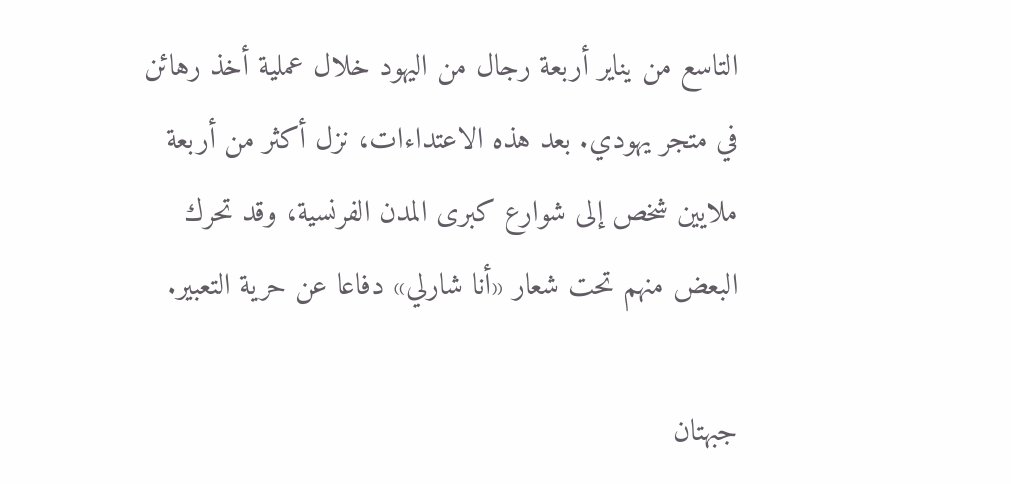التاسع من يناير أربعة رجال من اليهود خلال عملية أخذ رهائن في متجر يهودي. بعد هذه الاعتداءات، نزل أكثر من أربعة ملايين شخص إلى شوارع كبرى المدن الفرنسية، وقد تحرك البعض منهم تحت شعار «أنا شارلي» دفاعا عن حرية التعبير.

جبهتان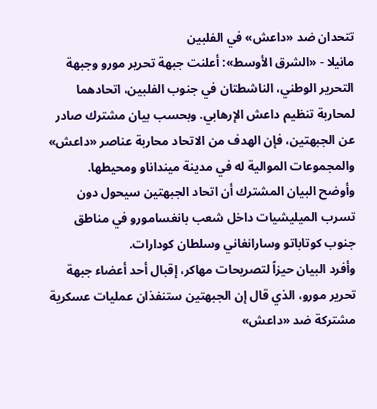تتحدان ضد «داعش» في الفلبين
مانيلا - «الشرق الأوسط»: أعلنت جبهة تحرير مورو وجبهة التحرير الوطني، الناشطتان في جنوب الفلبين، اتحادهما لمحاربة تنظيم داعش الإرهابي. وبحسب بيان مشترك صادر عن الجبهتين، فإن الهدف من الاتحاد محاربة عناصر «داعش» والمجموعات الموالية له في مدينة مينداناو ومحيطها.
وأوضح البيان المشترك أن اتحاد الجبهتين سيحول دون تسرب الميليشيات داخل شعب بانغسامورو في مناطق جنوب كوتاباتو وسارانغاني وسلطان كودارات.
وأفرد البيان حيزاً لتصريحات مهاكر، إقبال أحد أعضاء جبهة تحرير مورو، الذي قال إن الجبهتين ستنفذان عمليات عسكرية مشتركة ضد «داعش»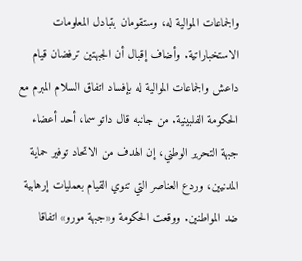والجماعات الموالية له، وستقومان بتبادل المعلومات الاستخباراتية. وأضاف إقبال أن الجبهتين ترفضان قيام داعش والجماعات الموالية له بإفساد اتفاق السلام المبرم مع الحكومة الفلبينية. من جانبه قال داتو سما، أحد أعضاء جبهة التحرير الوطني، إن الهدف من الاتحاد توفير حماية المدنيين، وردع العناصر التي تنوي القيام بعمليات إرهابية ضد المواطنين. ووقعت الحكومة و«جبهة مورو» اتفاقا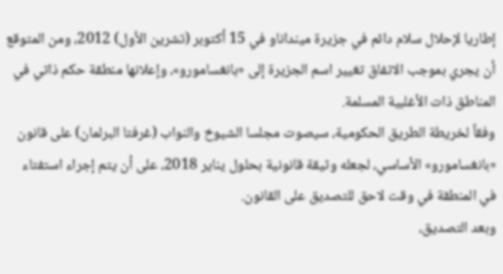إطاريا لإحلال سلام دائم في جزيرة مينداناو في 15 أكتوبر (تشرين الأول) 2012، ومن المتوقع أن يجري بموجب الاتفاق تغيير اسم الجزيرة إلى «بانغسامورو»، وإعلانها منطقة حكم ذاتي في المناطق ذات الأغلبية المسلمة.
وفقاً لخريطة الطريق الحكومية، سيصوت مجلسا الشيوخ والنواب (غرفتا البرلمان) على قانون «بانغسامورو» الأساسي، لجعله وثيقة قانونية بحلول يناير 2018، على أن يتم إجراء استفتاء في المنطقة في وقت لاحق للتصديق على القانون.
وبعد التصديق،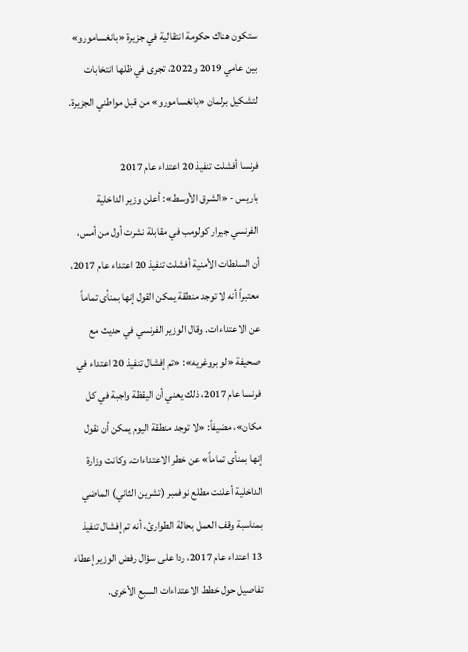ستكون هناك حكومة انتقالية في جزيرة «بانغسامورو» بين عامي 2019 و2022، تجرى في ظلها انتخابات لتشكيل برلمان «بانغسامورو» من قبل مواطني الجزيرة.

فرنسا أفشلت تنفيذ 20 اعتداء عام 2017
باريس - «الشرق الأوسط»: أعلن وزير الداخلية الفرنسي جيرار كولومب في مقابلة نشرت أول من أمس، أن السلطات الأمنية أفشلت تنفيذ 20 اعتداء عام 2017، معتبراً أنه لا توجد منطقة يمكن القول إنها بمنأى تماماً عن الاعتداءات. وقال الوزير الفرنسي في حديث مع صحيفة «لو بروغريه»: «تم إفشال تنفيذ 20 اعتداء في فرنسا عام 2017، ذلك يعني أن اليقظة واجبة في كل مكان»، مضيفاً: «لا توجد منطقة اليوم يمكن أن نقول إنها بمنأى تماماً» عن خطر الاعتداءات. وكانت وزارة الداخلية أعلنت مطلع نوفمبر (تشرين الثاني) الماضي بمناسبة وقف العمل بحالة الطوارئ، أنه تم إفشال تنفيذ 13 اعتداء عام 2017، ردا على سؤال رفض الوزير إعطاء تفاصيل حول خطط الاعتداءات السبع الأخرى.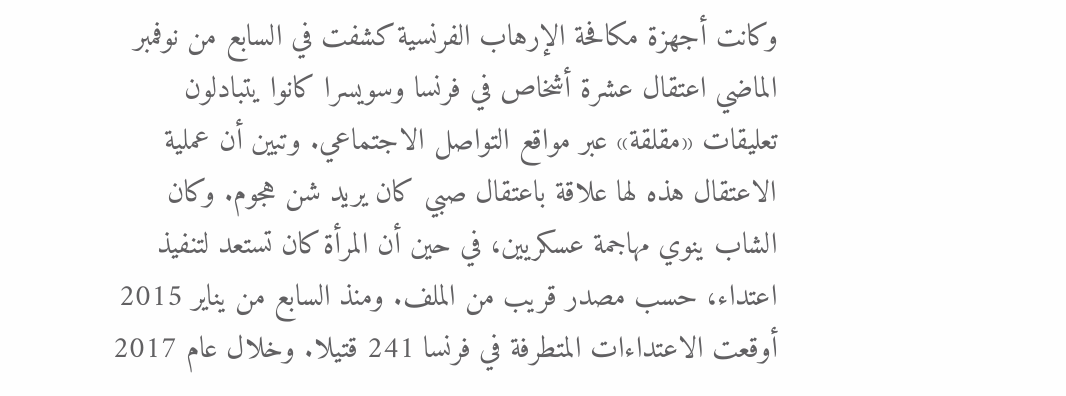وكانت أجهزة مكافحة الإرهاب الفرنسية كشفت في السابع من نوفمبر الماضي اعتقال عشرة أشخاص في فرنسا وسويسرا كانوا يتبادلون تعليقات «مقلقة» عبر مواقع التواصل الاجتماعي. وتبين أن عملية الاعتقال هذه لها علاقة باعتقال صبي كان يريد شن هجوم. وكان الشاب ينوي مهاجمة عسكريين، في حين أن المرأة كان تستعد لتنفيذ اعتداء، حسب مصدر قريب من الملف. ومنذ السابع من يناير 2015 أوقعت الاعتداءات المتطرفة في فرنسا 241 قتيلا. وخلال عام 2017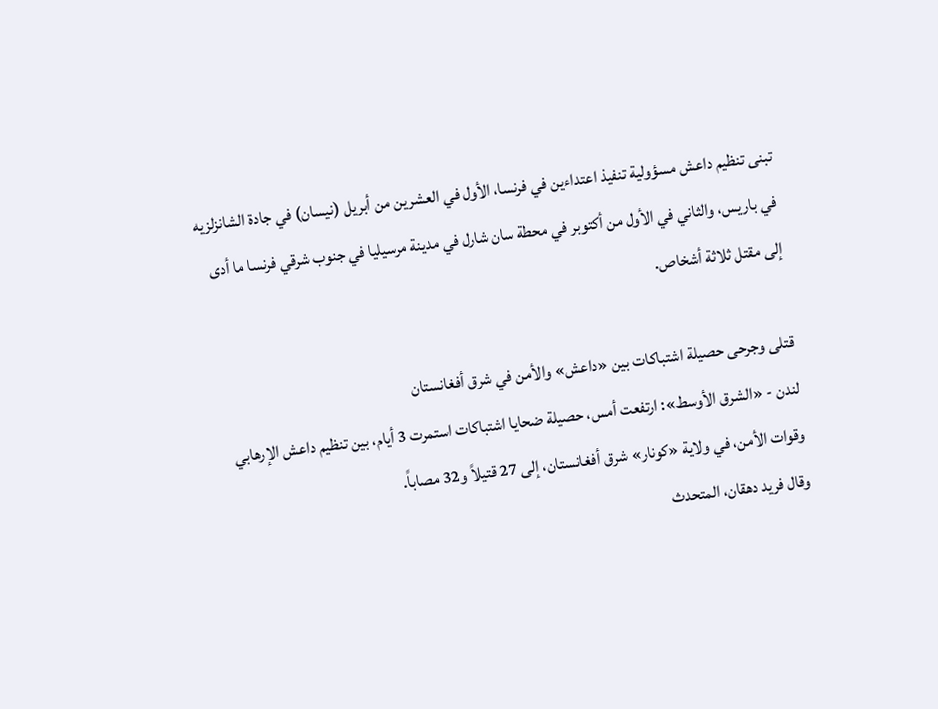تبنى تنظيم داعش مسؤولية تنفيذ اعتداءين في فرنسا، الأول في العشرين من أبريل (نيسان) في جادة الشانزلزيه في باريس، والثاني في الأول من أكتوبر في محطة سان شارل في مدينة مرسيليا في جنوب شرقي فرنسا ما أدى إلى مقتل ثلاثة أشخاص.

قتلى وجرحى حصيلة اشتباكات بين «داعش» والأمن في شرق أفغانستان
لندن - «الشرق الأوسط»: ارتفعت أمس، حصيلة ضحايا اشتباكات استمرت 3 أيام، بين تنظيم داعش الإرهابي وقوات الأمن، في ولاية «كونار» شرق أفغانستان، إلى 27 قتيلاً و32 مصاباً.
وقال فريد دهقان، المتحدث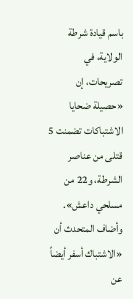باسم قيادة شرطة الولاية، في تصريحات، إن «حصيلة ضحايا الاشتباكات تضمنت 5 قتلى من عناصر الشرطة، و22 من مسلحي داعش».
وأضاف المتحدث أن «الاشتباك أسفر أيضاً عن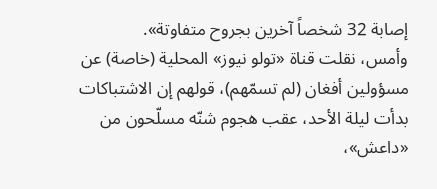إصابة 32 شخصاً آخرين بجروح متفاوتة».
وأمس، نقلت قناة «تولو نيوز» المحلية (خاصة) عن مسؤولين أفغان (لم تسمّهم)، قولهم إن الاشتباكات بدأت ليلة الأحد، عقب هجوم شنّه مسلّحون من «داعش»،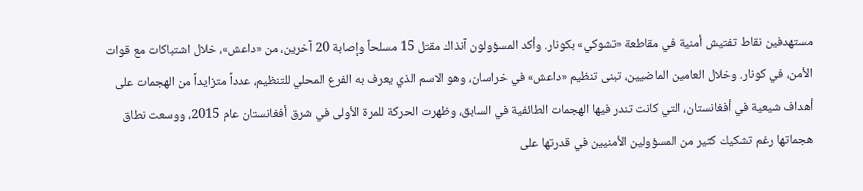مستهدفين نقاط تفتيش أمنية في مقاطعة «تشوكي» بكونار. وأكد المسؤولون آنذاك مقتل 15 مسلحاً وإصابة 20 آخرين، من «داعش»، خلال اشتباكات مع قوات الأمن، في كونار. وخلال العامين الماضيين، تبنى تنظيم «داعش» في خراسان، وهو الاسم الذي يعرف به الفرع المحلي للتنظيم، عدداً متزايداً من الهجمات على أهداف شيعية في أفغانستان، التي كانت تندر فيها الهجمات الطائفية في السابق، وظهرت الحركة للمرة الأولى في شرق أفغانستان عام 2015، ووسعت نطاق هجماتها رغم تشكيك كثير من المسؤولين الأمنيين في قدرتها على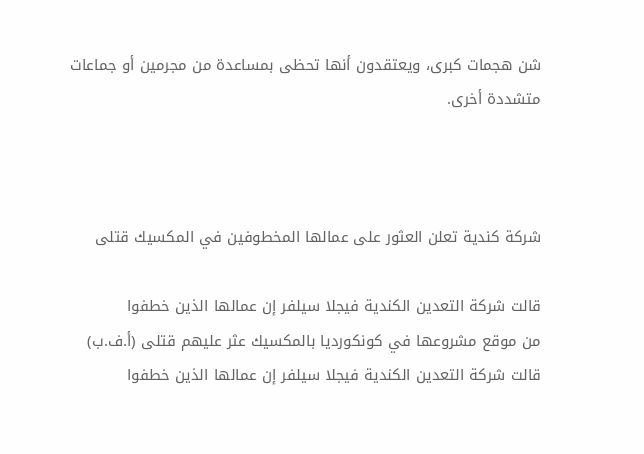شن هجمات كبرى، ويعتقدون أنها تحظى بمساعدة من مجرمين أو جماعات متشددة أخرى.



شركة كندية تعلن العثور على عمالها المخطوفين في المكسيك قتلى

قالت شركة التعدين الكندية فيجلا سيلفر إن عمالها الذين خطفوا من ‌موقع ‌مشروعها ‌في كونكورديا بالمكسيك عثر ‌عليهم قتلى (أ.ف.ب)
قالت شركة التعدين الكندية فيجلا سيلفر إن عمالها الذين خطفوا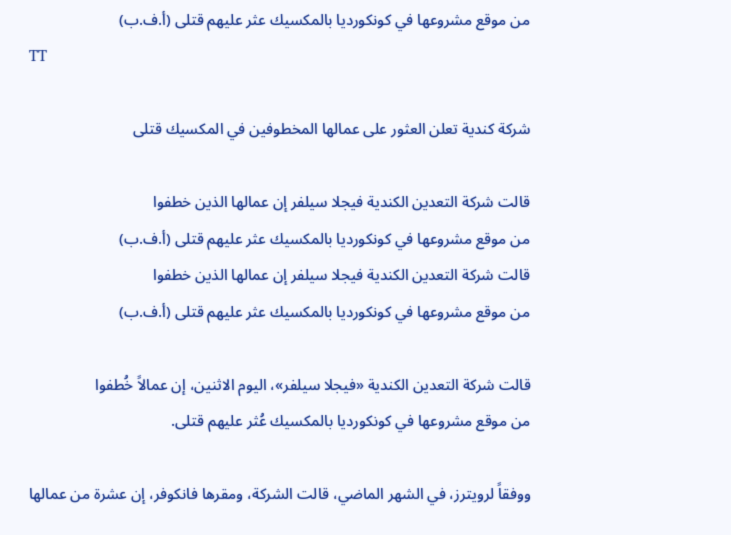من ‌موقع ‌مشروعها ‌في كونكورديا بالمكسيك عثر ‌عليهم قتلى (أ.ف.ب)
TT

شركة كندية تعلن العثور على عمالها المخطوفين في المكسيك قتلى

قالت شركة التعدين الكندية فيجلا سيلفر إن عمالها الذين خطفوا من ‌موقع ‌مشروعها ‌في كونكورديا بالمكسيك عثر ‌عليهم قتلى (أ.ف.ب)
قالت شركة التعدين الكندية فيجلا سيلفر إن عمالها الذين خطفوا من ‌موقع ‌مشروعها ‌في كونكورديا بالمكسيك عثر ‌عليهم قتلى (أ.ف.ب)

قالت شركة التعدين الكندية «فيجلا سيلفر»، اليوم الاثنين، إن عمالاً خُطفوا من ‌موقع ‌مشروعها ‌في كونكورديا بالمكسيك عُثر ‌عليهم قتلى.

ووفقاً لرويترز، في الشهر الماضي، قالت الشركة، ومقرها فانكوفر، إن عشرة من عمالها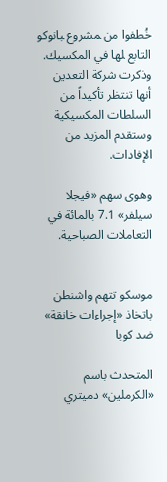خُطفوا ‌من ‍مشروع ‍بانوكو التابع ‍لها في المكسيك. وذكرت شركة التعدين أنها تنتظر تأكيداً من السلطات المكسيكية وستقدم المزيد من الإفادات.

وهوى سهم «فيجلا سيلفر» 7.1 بالمائة في التعاملات الصباحية.


موسكو تتهم واشنطن باتخاذ «إجراءات خانقة» ضد كوبا

المتحدث باسم «الكرملين» دميتري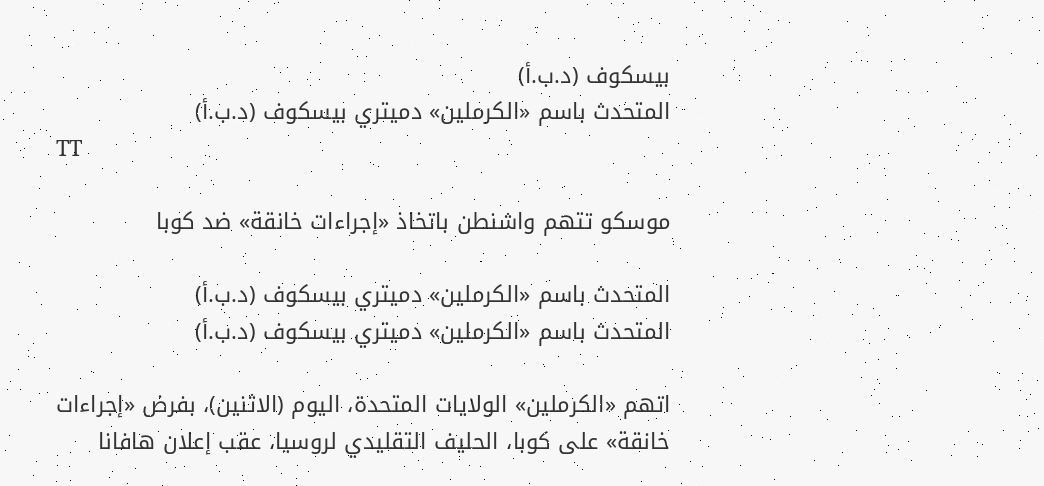بيسكوف (د.ب.أ)
المتحدث باسم «الكرملين» دميتري بيسكوف (د.ب.أ)
TT

موسكو تتهم واشنطن باتخاذ «إجراءات خانقة» ضد كوبا

المتحدث باسم «الكرملين» دميتري بيسكوف (د.ب.أ)
المتحدث باسم «الكرملين» دميتري بيسكوف (د.ب.أ)

اتهم «الكرملين» الولايات المتحدة، اليوم (الاثنين)، بفرض «إجراءات خانقة» على كوبا، الحليف التقليدي لروسيا، عقب إعلان هافانا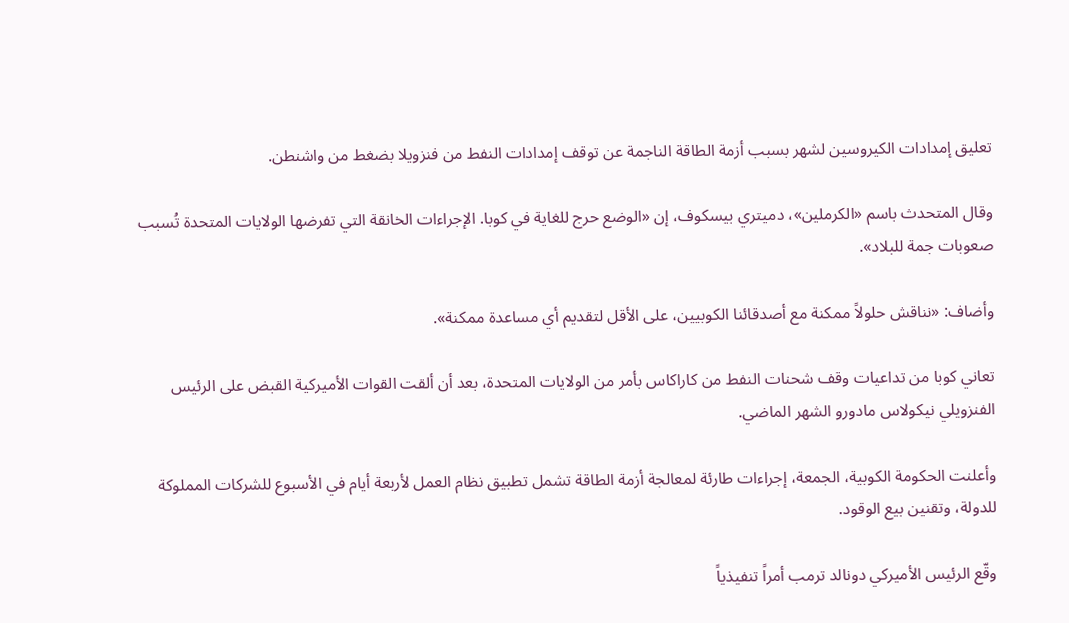تعليق إمدادات الكيروسين لشهر بسبب أزمة الطاقة الناجمة عن توقف إمدادات النفط من فنزويلا بضغط من واشنطن.

وقال المتحدث باسم «الكرملين»، دميتري بيسكوف، إن «الوضع حرج للغاية في كوبا. الإجراءات الخانقة التي تفرضها الولايات المتحدة تُسبب صعوبات جمة للبلاد».

وأضاف: «نناقش حلولاً ممكنة مع أصدقائنا الكوبيين، على الأقل لتقديم أي مساعدة ممكنة».

تعاني كوبا من تداعيات وقف شحنات النفط من كاراكاس بأمر من الولايات المتحدة، بعد أن ألقت القوات الأميركية القبض على الرئيس الفنزويلي نيكولاس مادورو الشهر الماضي.

وأعلنت الحكومة الكوبية، الجمعة، إجراءات طارئة لمعالجة أزمة الطاقة تشمل تطبيق نظام العمل لأربعة أيام في الأسبوع للشركات المملوكة للدولة، وتقنين بيع الوقود.

وقّع الرئيس الأميركي دونالد ترمب أمراً تنفيذياً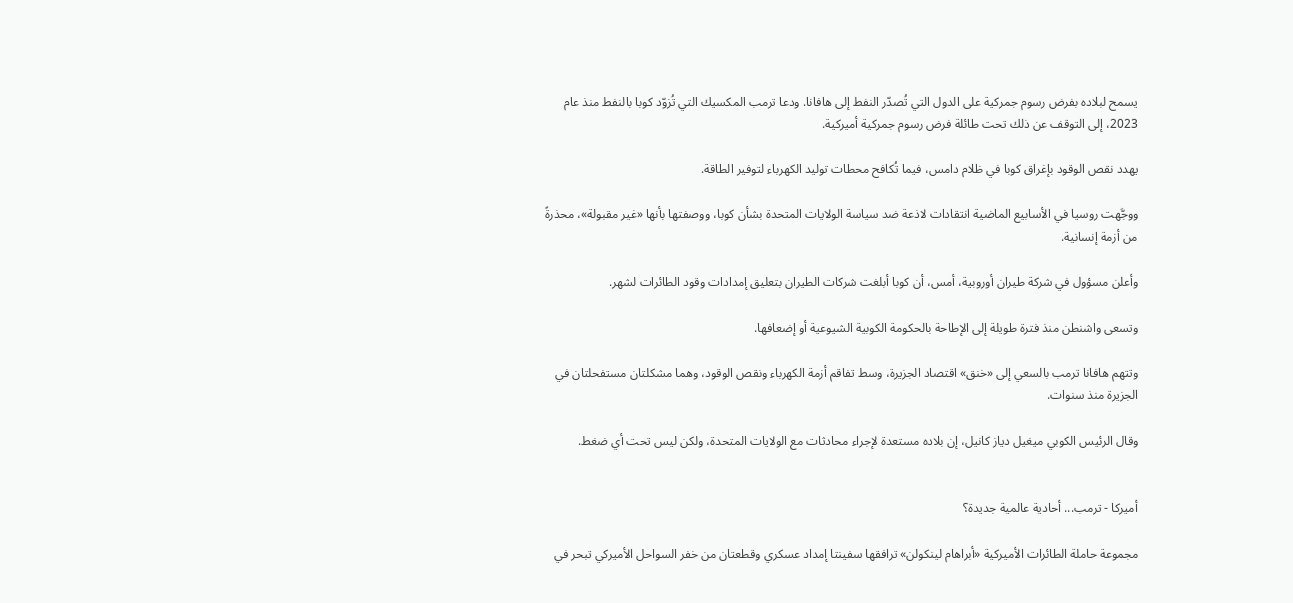يسمح لبلاده بفرض رسوم جمركية على الدول التي تُصدّر النفط إلى هافانا. ودعا ترمب المكسيك التي تُزوّد كوبا بالنفط منذ عام 2023، إلى التوقف عن ذلك تحت طائلة فرض رسوم جمركية أميركية.

يهدد نقص الوقود بإغراق كوبا في ظلام دامس، فيما تُكافح محطات توليد الكهرباء لتوفير الطاقة.

ووجَّهت روسيا في الأسابيع الماضية انتقادات لاذعة ضد سياسة الولايات المتحدة بشأن كوبا، ووصفتها بأنها «غير مقبولة»، محذرةً من أزمة إنسانية.

وأعلن مسؤول في شركة طيران أوروبية، أمس، أن كوبا أبلغت شركات الطيران بتعليق إمدادات وقود الطائرات لشهر.

وتسعى واشنطن منذ فترة طويلة إلى الإطاحة بالحكومة الكوبية الشيوعية أو إضعافها.

وتتهم هافانا ترمب بالسعي إلى «خنق» اقتصاد الجزيرة، وسط تفاقم أزمة الكهرباء ونقص الوقود، وهما مشكلتان مستفحلتان في الجزيرة منذ سنوات.

وقال الرئيس الكوبي ميغيل دياز كانيل، إن بلاده مستعدة لإجراء محادثات مع الولايات المتحدة، ولكن ليس تحت أي ضغط.


أميركا - ترمب... أحادية عالمية جديدة؟

مجموعة حاملة الطائرات الأميركية «أبراهام لينكولن» ترافقها سفينتا إمداد عسكري وقطعتان من خفر السواحل الأميركي تبحر في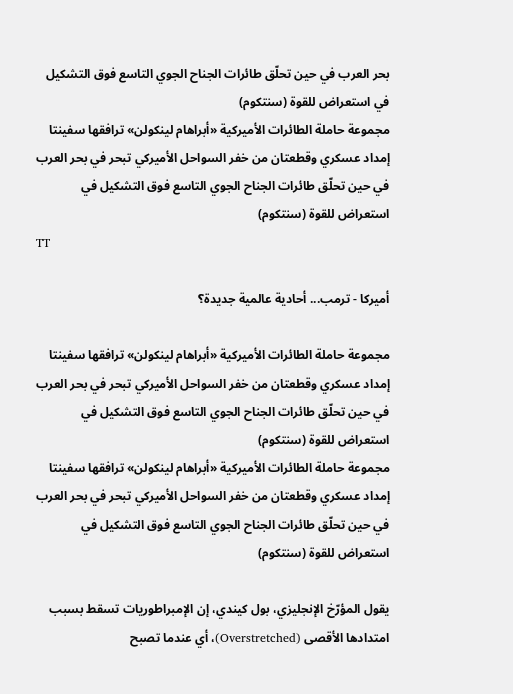بحر العرب في حين تحلّق طائرات الجناح الجوي التاسع فوق التشكيل في استعراض للقوة (سنتكوم)
مجموعة حاملة الطائرات الأميركية «أبراهام لينكولن» ترافقها سفينتا إمداد عسكري وقطعتان من خفر السواحل الأميركي تبحر في بحر العرب في حين تحلّق طائرات الجناح الجوي التاسع فوق التشكيل في استعراض للقوة (سنتكوم)
TT

أميركا - ترمب... أحادية عالمية جديدة؟

مجموعة حاملة الطائرات الأميركية «أبراهام لينكولن» ترافقها سفينتا إمداد عسكري وقطعتان من خفر السواحل الأميركي تبحر في بحر العرب في حين تحلّق طائرات الجناح الجوي التاسع فوق التشكيل في استعراض للقوة (سنتكوم)
مجموعة حاملة الطائرات الأميركية «أبراهام لينكولن» ترافقها سفينتا إمداد عسكري وقطعتان من خفر السواحل الأميركي تبحر في بحر العرب في حين تحلّق طائرات الجناح الجوي التاسع فوق التشكيل في استعراض للقوة (سنتكوم)

يقول المؤرّخ الإنجليزي، بول كيندي، إن الإمبراطوريات تسقط بسبب امتدادها الأقصى (Overstretched)، أي عندما تصبح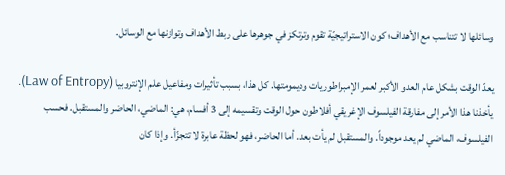وسائلها لا تتناسب مع الأهداف؛ كون الاستراتيجيّة تقوم وترتكز في جوهرها على ربط الأهداف وتوازنها مع الوسائل.

يعدّ الوقت بشكل عام العدو الأكبر لعمر الإمبراطوريات وديمومتها. كل هذا، بسبب تأثيرات ومفاعيل علم الإنتروبيا (Law of Entropy). يأخذنا هذا الأمر إلى مفارقة الفيلسوف الإغريقي أفلاطون حول الوقت وتقسيمه إلى 3 أفسام، هي: الماضي، الحاضر والمستقبل. فحسب الفيلسوف، الماضي لم يعد موجوداً. والمستقبل لم يأت بعد. أما الحاضر، فهو لحظة عابرة لا تتجزّأ. وإذا كان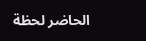الحاضر لحظة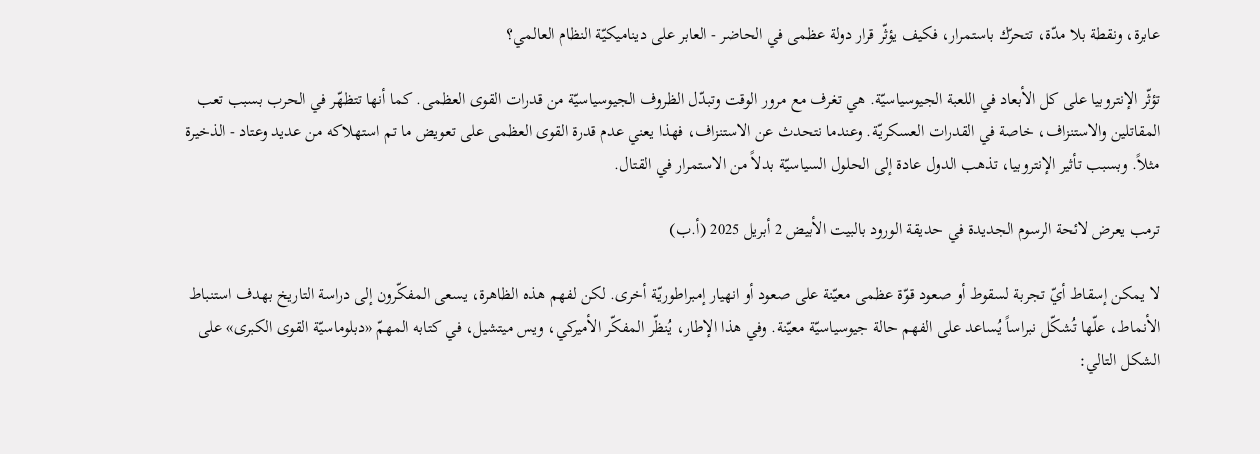عابرة، ونقطة بلا مدّة، تتحرّك باستمرار، فكيف يؤثّر قرار دولة عظمى في الحاضر - العابر على ديناميكيّة النظام العالمي؟

تؤثّر الإنتروبيا على كل الأبعاد في اللعبة الجيوسياسيّة. هي تغرف مع مرور الوقت وتبدّل الظروف الجيوسياسيّة من قدرات القوى العظمى. كما أنها تتظهّر في الحرب بسبب تعب المقاتلين والاستنزاف، خاصة في القدرات العسكريّة. وعندما نتحدث عن الاستنزاف، فهذا يعني عدم قدرة القوى العظمى على تعويض ما تم استهلاكه من عديد وعتاد - الذخيرة مثلاً. وبسبب تأثير الإنتروبيا، تذهب الدول عادة إلى الحلول السياسيّة بدلاً من الاستمرار في القتال.

ترمب يعرض لائحة الرسوم الجديدة في حديقة الورود بالبيت الأبيض 2 أبريل 2025 (أ.ب)

لا يمكن إسقاط أيّ تجربة لسقوط أو صعود قوّة عظمى معيّنة على صعود أو انهيار إمبراطوريّة أخرى. لكن لفهم هذه الظاهرة، يسعى المفكّرون إلى دراسة التاريخ بهدف استنباط الأنماط، علّها تُشكّل نبراساً يُساعد على الفهم حالة جيوسياسيّة معيّنة. وفي هذا الإطار، يُنظّر المفكّر الأميركي، ويس ميتشيل، في كتابه المهمّ «دبلوماسيّة القوى الكبرى» على الشكل التالي: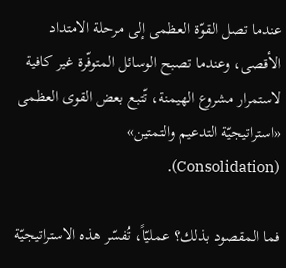عندما تصل القوّة العظمى إلى مرحلة الامتداد الأقصى، وعندما تصبح الوسائل المتوفّرة غير كافية لاستمرار مشروع الهيمنة، تّتبع بعض القوى العظمى «استراتيجيّة التدعيم والتمتين» (Consolidation).

فما المقصود بذلك؟ عمليّاً، تُفسّر هذه الاستراتيجيّة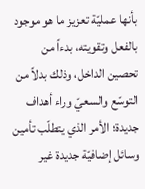بأنها عمليّة تعزيز ما هو موجود بالفعل وتقويته، بدءاً من تحصين الداخل، وذلك بدلاً من التوسّع والسعيّ وراء أهداف جديدة؛ الأمر الذي يتطلّب تأمين وسائل إضافيّة جديدة غير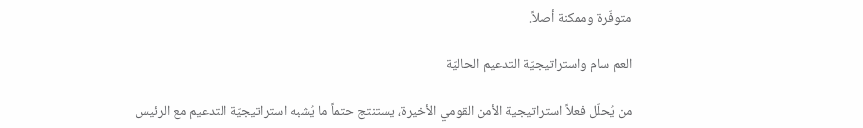متوفّرة وممكنة أصلاً.

العم سام واستراتيجيّة التدعيم الحاليّة

من يُحلّل فعلاً استراتيجية الأمن القومي الأخيرة، يستنتج حتماً ما يُشبه استراتيجيّة التدعيم مع الرئيس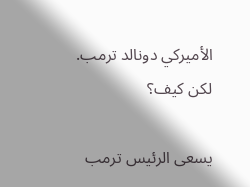الأميركي دونالد ترمب. لكن كيف؟

يسعى الرئيس ترمب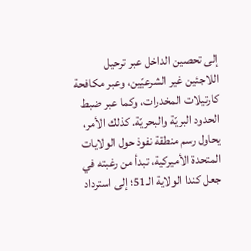إلى تحصين الداخل عبر ترحيل اللاجئين غير الشرعيّين، وعبر مكافحة كارتيلات المخدرات، وكما عبر ضبط الحدود البريّة والبحريّة. كذلك الأمر، يحاول رسم منطقة نفوذ حول الولايات المتحدة الأميركية، تبدأ من رغبته في جعل كندا الولاية الـ51؛ إلى استرداد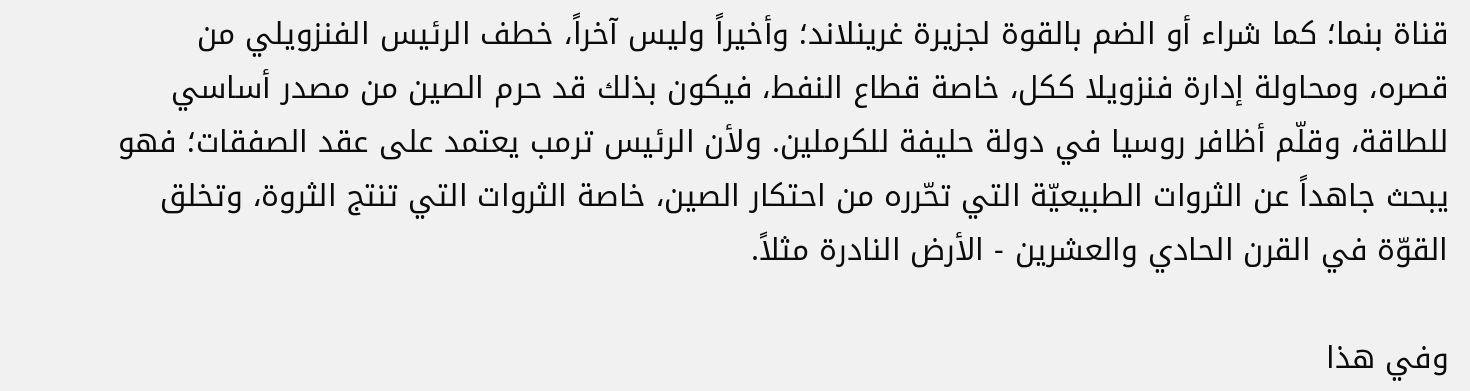قناة بنما؛ كما شراء أو الضم بالقوة لجزيرة غرينلاند؛ وأخيراً وليس آخراً، خطف الرئيس الفنزويلي من قصره، ومحاولة إدارة فنزويلا ككل، خاصة قطاع النفط، فيكون بذلك قد حرم الصين من مصدر أساسي للطاقة، وقلّم أظافر روسيا في دولة حليفة للكرملين. ولأن الرئيس ترمب يعتمد على عقد الصفقات؛ فهو يبحث جاهداً عن الثروات الطبيعيّة التي تحّرره من احتكار الصين، خاصة الثروات التي تنتج الثروة، وتخلق القوّة في القرن الحادي والعشرين - الأرض النادرة مثلاً.

وفي هذا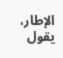الإطار، يقول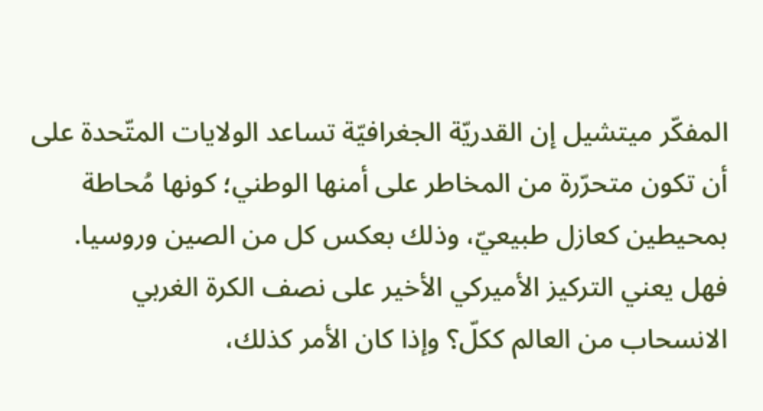المفكّر ميتشيل إن القدريّة الجغرافيّة تساعد الولايات المتّحدة على أن تكون متحرّرة من المخاطر على أمنها الوطني؛ كونها مُحاطة بمحيطين كعازل طبيعيّ، وذلك بعكس كل من الصين وروسيا. فهل يعني التركيز الأميركي الأخير على نصف الكرة الغربي الانسحاب من العالم ككلّ؟ وإذا كان الأمر كذلك،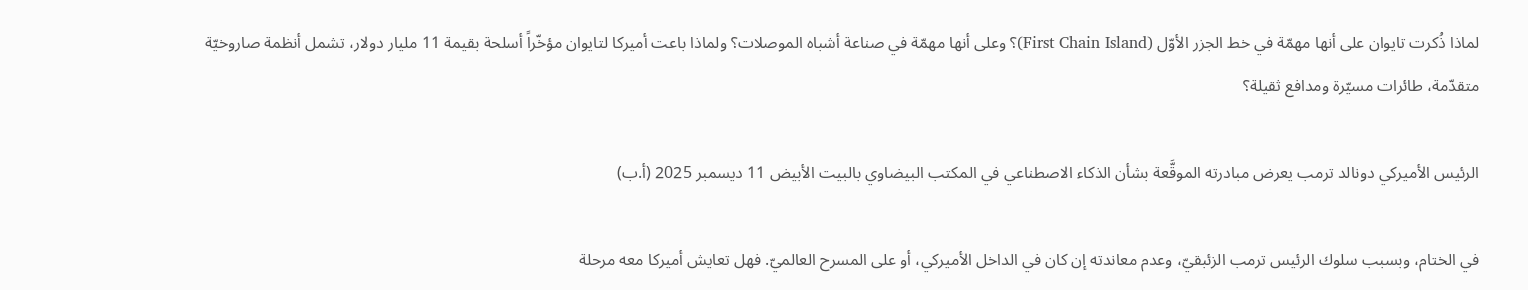لماذا ذُكرت تايوان على أنها مهمّة في خط الجزر الأوّل (First Chain Island)؟ وعلى أنها مهمّة في صناعة أشباه الموصلات؟ ولماذا باعت أميركا لتايوان مؤخّراً أسلحة بقيمة 11 مليار دولار، تشمل أنظمة صاروخيّة متقدّمة، طائرات مسيّرة ومدافع ثقيلة؟

الرئيس الأميركي دونالد ترمب يعرض مبادرته الموقَّعة بشأن الذكاء الاصطناعي في المكتب البيضاوي بالبيت الأبيض 11 ديسمبر 2025 (أ.ب)

في الختام، وبسبب سلوك الرئيس ترمب الزئبقيّ، وعدم معاندته إن كان في الداخل الأميركي، أو على المسرح العالميّ. فهل تعايش أميركا معه مرحلة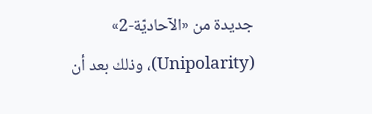جديدة من «الآحاديّة-2» (Unipolarity)، وذلك بعد أن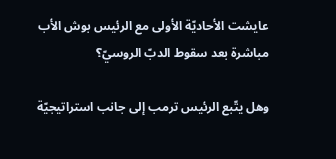عايشت الأحاديّة الأولى مع الرئيس بوش الأب مباشرة بعد سقوط الدبّ الروسيّ؟

وهل يتّبع الرئيس ترمب إلى جانب استراتيجيّة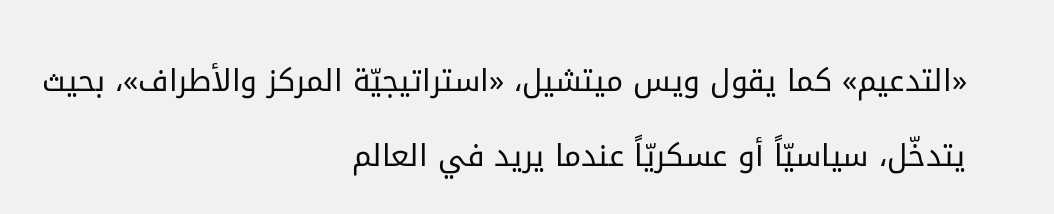«التدعيم» كما يقول ويس ميتشيل، «استراتيجيّة المركز والأطراف»، بحيث يتدخّل، سياسيّاً أو عسكريّاً عندما يريد في العالم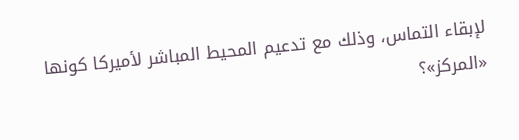لإبقاء التماس، وذلك مع تدعيم المحيط المباشر لأميركا كونها «المركز»؟